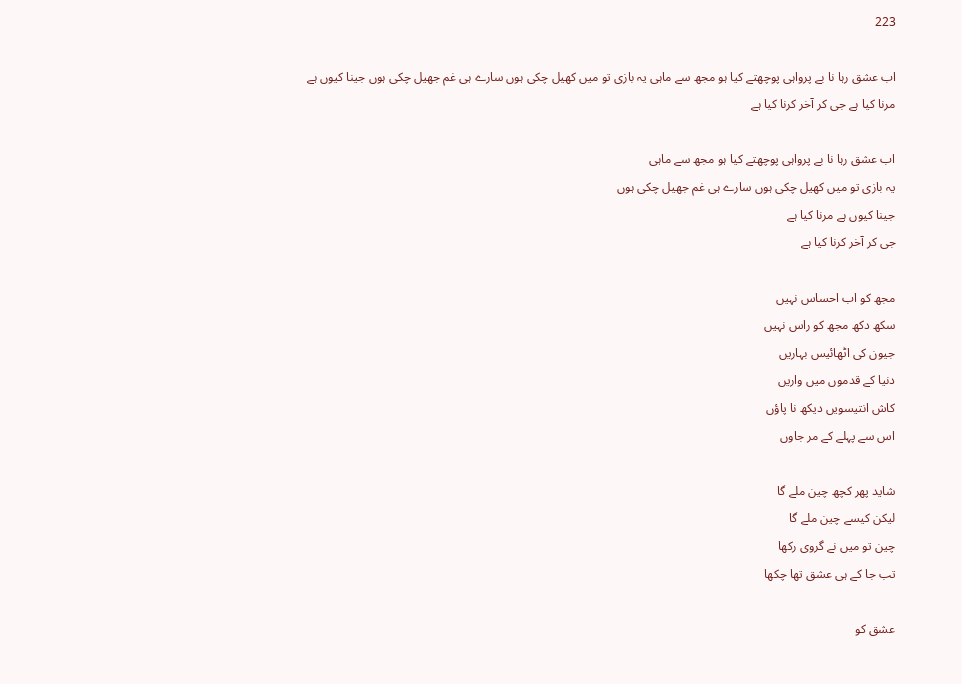223

اب عشق رہا نا بے پرواہی پوچھتے کیا ہو مجھ سے ماہی یہ بازی تو میں کھیل چکی ہوں سارے ہی غم جھیل چکی ہوں جینا کیوں ہے مرنا کیا ہے جی کر آخر کرنا کیا ہے

اب عشق رہا نا بے پرواہی پوچھتے کیا ہو مجھ سے ماہی
یہ بازی تو میں کھیل چکی ہوں سارے ہی غم جھیل چکی ہوں
جینا کیوں ہے مرنا کیا ہے
جی کر آخر کرنا کیا ہے

مجھ کو اب احساس نہیں
سکھ دکھ مجھ کو راس نہیں
جیون کی اٹھائیس بہاریں
دنیا کے قدموں میں واریں
کاش انتیسویں دیکھ نا پاؤں
اس سے پہلے کے مر جاوں

شاید پھر کچھ چین ملے گا
لیکن کیسے چین ملے گا
چین تو میں نے گروی رکھا
تب جا کے ہی عشق تھا چکھا

عشق کو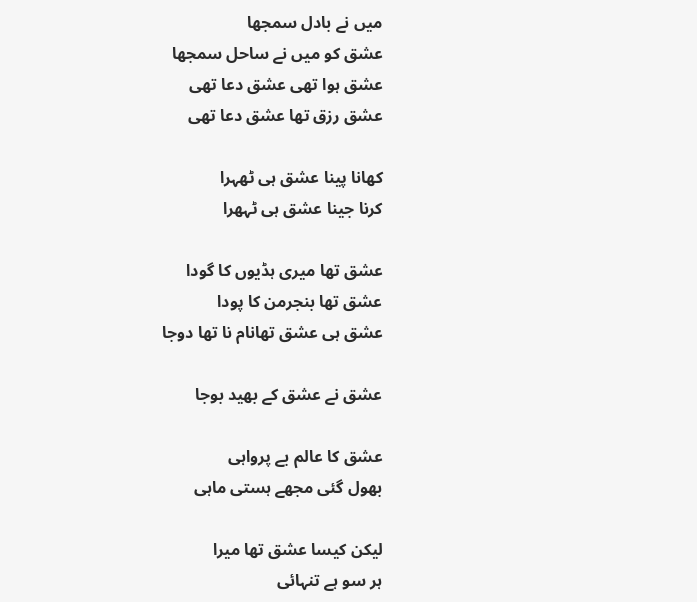میں نے بادل سمجھا
عشق کو میں نے ساحل سمجھا
عشق ہوا تھی عشق دعا تھی
عشق رزق تھا عشق دعا تھی

کھانا پینا عشق ہی ٹھہرا
کرنا جینا عشق ہی ٹہھرا

عشق تھا میری ہڈیوں کا گودا
عشق تھا بنجرمن کا پودا
عشق ہی عشق تھانام نا تھا دوجا

عشق نے عشق کے بھید بوجا

عشق کا عالم بے پرواہی
بھول گئی مجھے ہستی ماہی

لیکن کیسا عشق تھا میرا
ہر سو ہے تنہائی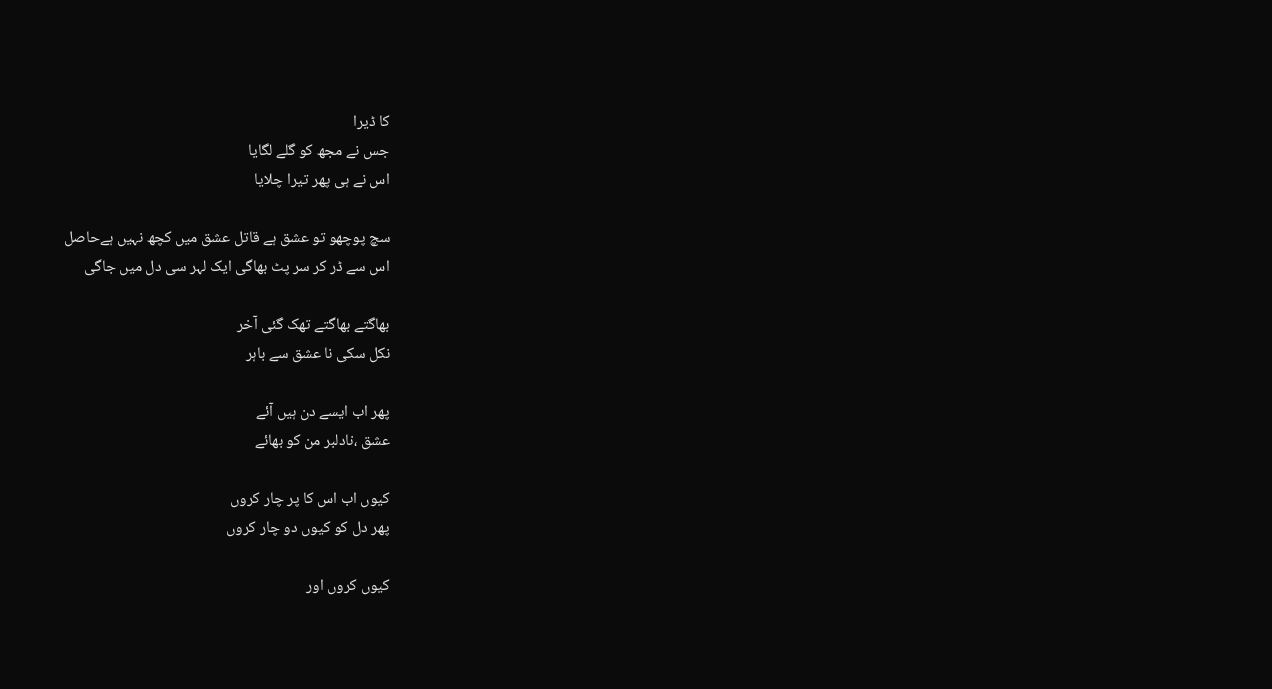کا ڈیرا
جس نے مجھ کو گلے لگایا
اس نے ہی پھر تیرا چلایا

سچ پوچھو تو عشق ہے قاتل عشق میں کچھ نہیں ہےحاصل
اس سے ڈر کر سر پٹ بھاگی ایک لہر سی دل میں جاگی

بھاگتے بھاگتے تھک گئی آخر
نکل سکی نا عشق سے باہر

پھر اب ایسے دن ہیں آئے
عشق ،نادلبر من کو بھائے

کیوں اب اس کا پر چار کروں
پھر دل کو کیوں دو چار کروں

کیوں کروں اور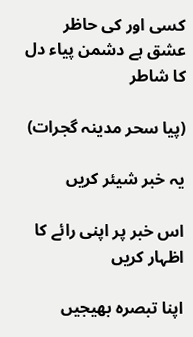کسی اور کی حاظر
عشق ہے دشمن پیاء دل کا شاطر

(پیا سحر مدینہ گجرات)

یہ خبر شیئر کریں

اس خبر پر اپنی رائے کا اظہار کریں

اپنا تبصرہ بھیجیں